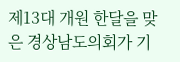제13대 개원 한달을 맞은 경상남도의회가 기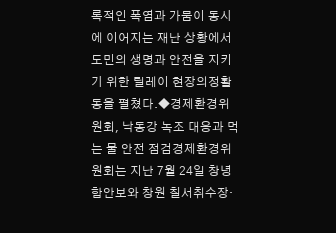록적인 폭염과 가뭄이 동시에 이어지는 재난 상황에서 도민의 생명과 안전을 지키기 위한 릴레이 현장의정활동을 펼쳤다.◆경제환경위원회, 낙동강 녹조 대응과 먹는 물 안전 점검경제환경위원회는 지난 7월 24일 창녕함안보와 창원 칠서취수장·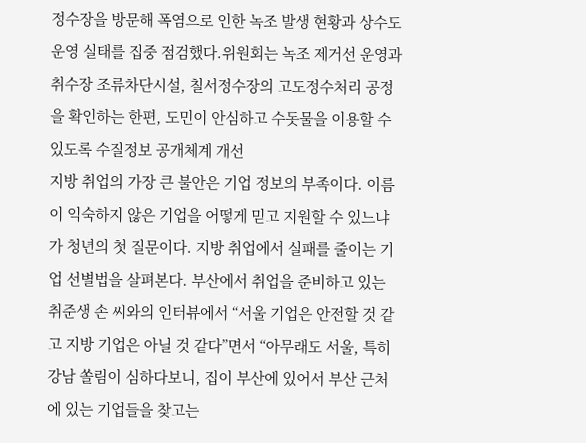정수장을 방문해 폭염으로 인한 녹조 발생 현황과 상수도 운영 실태를 집중 점검했다.위원회는 녹조 제거선 운영과 취수장 조류차단시설, 칠서정수장의 고도정수처리 공정을 확인하는 한편, 도민이 안심하고 수돗물을 이용할 수 있도록 수질정보 공개체계 개선
지방 취업의 가장 큰 불안은 기업 정보의 부족이다. 이름이 익숙하지 않은 기업을 어떻게 믿고 지원할 수 있느냐가 청년의 첫 질문이다. 지방 취업에서 실패를 줄이는 기업 선별법을 살펴본다. 부산에서 취업을 준비하고 있는 취준생 손 씨와의 인터뷰에서 “서울 기업은 안전할 것 같고 지방 기업은 아닐 것 같다”면서 “아무래도 서울, 특히 강남 쏠림이 심하다보니, 집이 부산에 있어서 부산 근처에 있는 기업들을 찾고는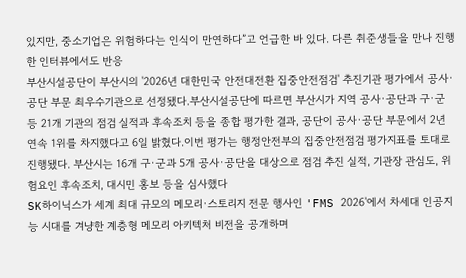있지만, 중소기업은 위험하다는 인식이 만연하다”고 언급한 바 있다. 다른 취준생들을 만나 진행한 인터뷰에서도 반응
부산시설공단이 부산시의 '2026년 대한민국 안전대전환 집중안전점검' 추진기관 평가에서 공사·공단 부문 최우수기관으로 선정됐다.부산시설공단에 따르면 부산시가 지역 공사·공단과 구·군 등 21개 기관의 점검 실적과 후속조치 등을 종합 평가한 결과, 공단이 공사·공단 부문에서 2년 연속 1위를 차지했다고 6일 밝혔다.이번 평가는 행정안전부의 집중안전점검 평가지표를 토대로 진행됐다. 부산시는 16개 구·군과 5개 공사·공단을 대상으로 점검 추진 실적, 기관장 관심도, 위험요인 후속조치, 대시민 홍보 등을 심사했다
SK하이닉스가 세계 최대 규모의 메모리·스토리지 전문 행사인 'FMS 2026'에서 차세대 인공지능 시대를 겨냥한 계층형 메모리 아키텍처 비전을 공개하며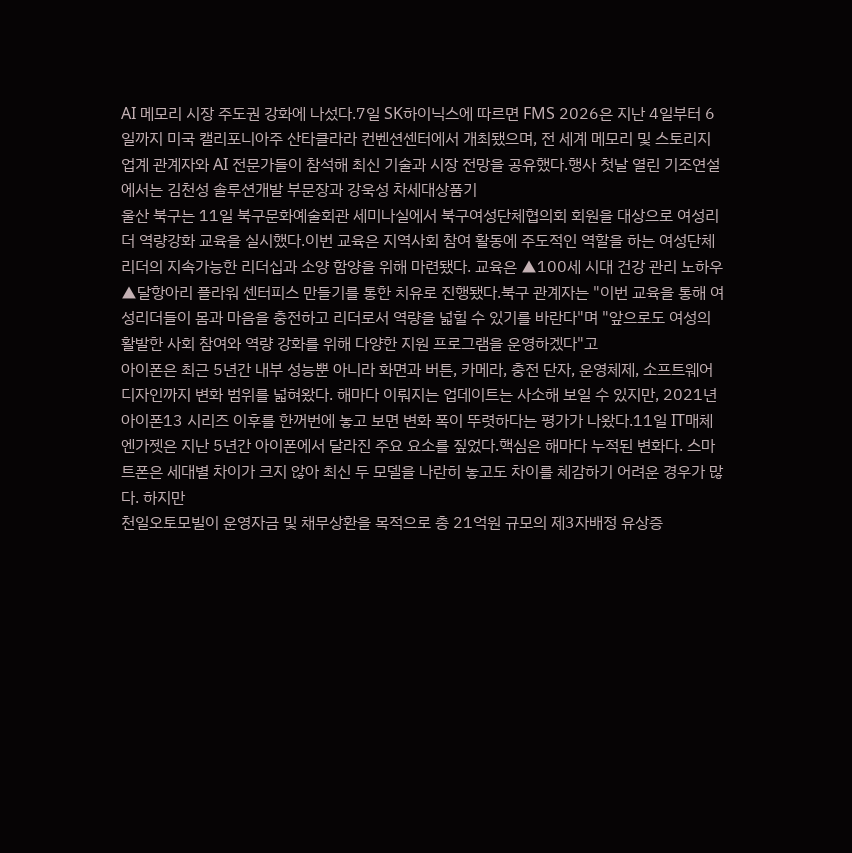AI 메모리 시장 주도권 강화에 나섰다.7일 SK하이닉스에 따르면 FMS 2026은 지난 4일부터 6일까지 미국 캘리포니아주 산타클라라 컨벤션센터에서 개최됐으며, 전 세계 메모리 및 스토리지 업계 관계자와 AI 전문가들이 참석해 최신 기술과 시장 전망을 공유했다.행사 첫날 열린 기조연설에서는 김천성 솔루션개발 부문장과 강욱성 차세대상품기
울산 북구는 11일 북구문화예술회관 세미나실에서 북구여성단체협의회 회원을 대상으로 여성리더 역량강화 교육을 실시했다.이번 교육은 지역사회 참여 활동에 주도적인 역할을 하는 여성단체 리더의 지속가능한 리더십과 소양 함양을 위해 마련됐다. 교육은 ▲100세 시대 건강 관리 노하우 ▲달항아리 플라워 센터피스 만들기를 통한 치유로 진행됐다.북구 관계자는 "이번 교육을 통해 여성리더들이 몸과 마음을 충전하고 리더로서 역량을 넓힐 수 있기를 바란다"며 "앞으로도 여성의 활발한 사회 참여와 역량 강화를 위해 다양한 지원 프로그램을 운영하겠다"고
아이폰은 최근 5년간 내부 성능뿐 아니라 화면과 버튼, 카메라, 충전 단자, 운영체제, 소프트웨어 디자인까지 변화 범위를 넓혀왔다. 해마다 이뤄지는 업데이트는 사소해 보일 수 있지만, 2021년 아이폰13 시리즈 이후를 한꺼번에 놓고 보면 변화 폭이 뚜렷하다는 평가가 나왔다.11일 IT매체 엔가젯은 지난 5년간 아이폰에서 달라진 주요 요소를 짚었다.핵심은 해마다 누적된 변화다. 스마트폰은 세대별 차이가 크지 않아 최신 두 모델을 나란히 놓고도 차이를 체감하기 어려운 경우가 많다. 하지만
천일오토모빌이 운영자금 및 채무상환을 목적으로 총 21억원 규모의 제3자배정 유상증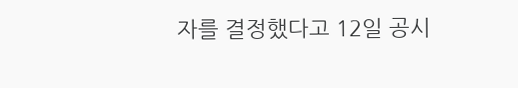자를 결정했다고 12일 공시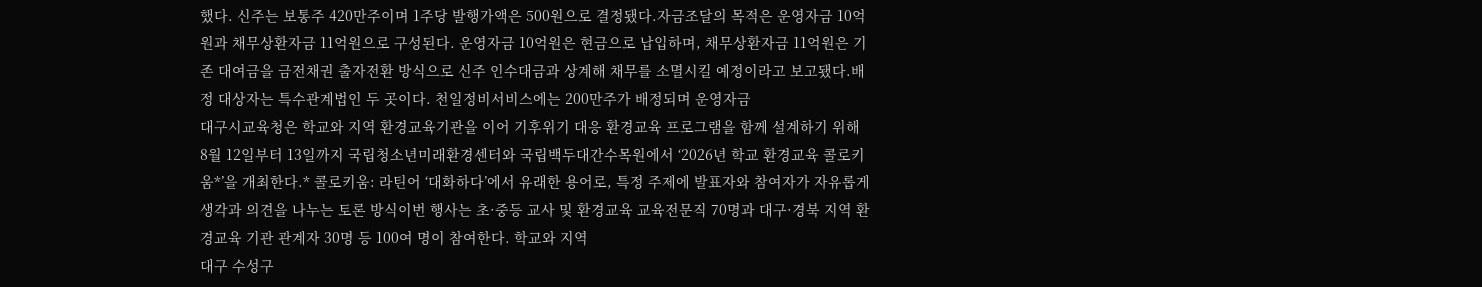했다. 신주는 보통주 420만주이며 1주당 발행가액은 500원으로 결정됐다.자금조달의 목적은 운영자금 10억원과 채무상환자금 11억원으로 구성된다. 운영자금 10억원은 현금으로 납입하며, 채무상환자금 11억원은 기존 대여금을 금전채권 출자전환 방식으로 신주 인수대금과 상계해 채무를 소멸시킬 예정이라고 보고됐다.배정 대상자는 특수관계법인 두 곳이다. 천일정비서비스에는 200만주가 배정되며 운영자금
대구시교육청은 학교와 지역 환경교육기관을 이어 기후위기 대응 환경교육 프로그램을 함께 설계하기 위해 8월 12일부터 13일까지 국립청소년미래환경센터와 국립백두대간수목원에서 ‘2026년 학교 환경교육 콜로키움*’을 개최한다.* 콜로키움: 라틴어 ‘대화하다’에서 유래한 용어로, 특정 주제에 발표자와 참여자가 자유롭게 생각과 의견을 나누는 토론 방식이번 행사는 초·중등 교사 및 환경교육 교육전문직 70명과 대구·경북 지역 환경교육 기관 관계자 30명 등 100여 명이 참여한다. 학교와 지역
대구 수성구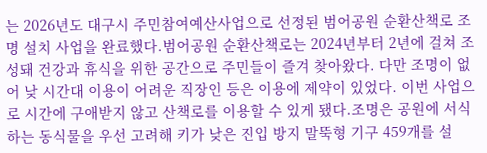는 2026년도 대구시 주민참여예산사업으로 선정된 범어공원 순환산책로 조명 설치 사업을 완료했다.범어공원 순환산책로는 2024년부터 2년에 걸쳐 조성돼 건강과 휴식을 위한 공간으로 주민들이 즐겨 찾아왔다. 다만 조명이 없어 낮 시간대 이용이 어려운 직장인 등은 이용에 제약이 있었다. 이번 사업으로 시간에 구애받지 않고 산책로를 이용할 수 있게 됐다.조명은 공원에 서식하는 동식물을 우선 고려해 키가 낮은 진입 방지 말뚝형 기구 459개를 설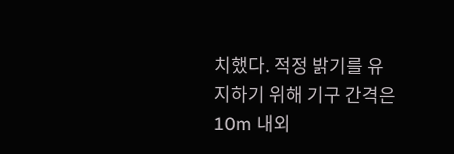치했다. 적정 밝기를 유지하기 위해 기구 간격은 10m 내외